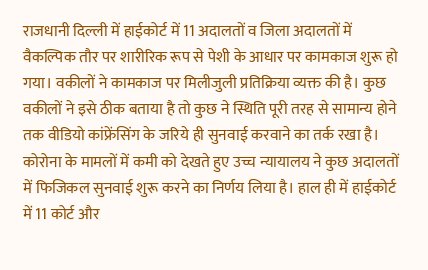राजधानी दिल्ली में हाईकोर्ट में 11 अदालतों व जिला अदालतों में वैकल्पिक तौर पर शारीरिक रूप से पेशी के आधार पर कामकाज शुरू हो गया। वकीलों ने कामकाज पर मिलीजुली प्रतिक्रिया व्यक्त की है। कुछ वकीलों ने इसे ठीक बताया है तो कुछ ने स्थिति पूरी तरह से सामान्य होने तक वीडियो कांफ्रेंसिंग के जरिये ही सुनवाई करवाने का तर्क रखा है।
कोरोना के मामलों में कमी को देखते हुए उच्च न्यायालय ने कुछ अदालतों में फिजिकल सुनवाई शुरू करने का निर्णय लिया है। हाल ही में हाईकोर्ट में 11 कोर्ट और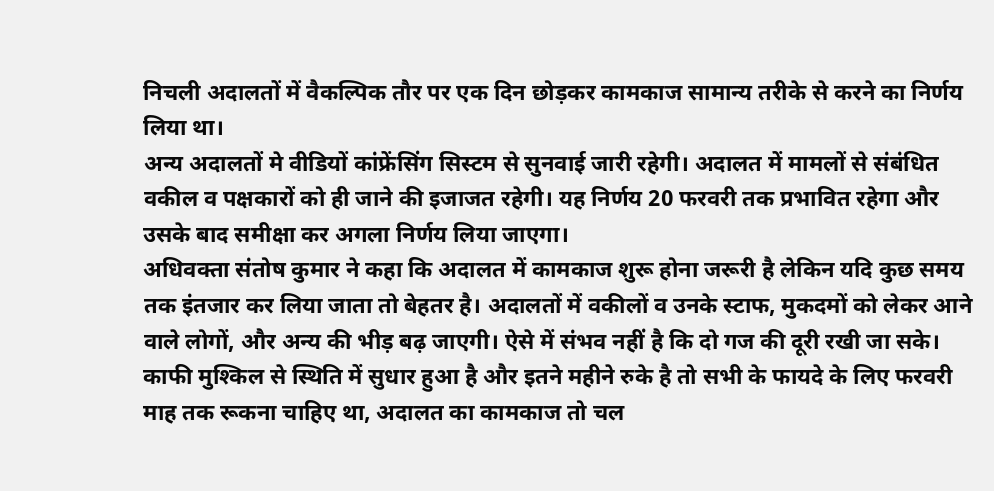निचली अदालतों में वैकल्पिक तौर पर एक दिन छोड़कर कामकाज सामान्य तरीके से करने का निर्णय लिया था।
अन्य अदालतों मे वीडियों कांफ्रेंसिंग सिस्टम से सुनवाई जारी रहेगी। अदालत में मामलों से संबंधित वकील व पक्षकारों को ही जाने की इजाजत रहेगी। यह निर्णय 20 फरवरी तक प्रभावित रहेगा और उसके बाद समीक्षा कर अगला निर्णय लिया जाएगा।
अधिवक्ता संतोष कुमार ने कहा कि अदालत में कामकाज शुरू होना जरूरी है लेकिन यदि कुछ समय तक इंतजार कर लिया जाता तो बेहतर है। अदालतों में वकीलों व उनके स्टाफ, मुकदमों को लेकर आने वाले लोगों, और अन्य की भीड़ बढ़ जाएगी। ऐसे में संभव नहीं है कि दो गज की दूरी रखी जा सके। काफी मुश्किल से स्थिति में सुधार हुआ है और इतने महीने रुके है तो सभी के फायदे के लिए फरवरी माह तक रूकना चाहिए था, अदालत का कामकाज तो चल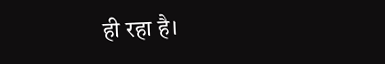ही रहा है।